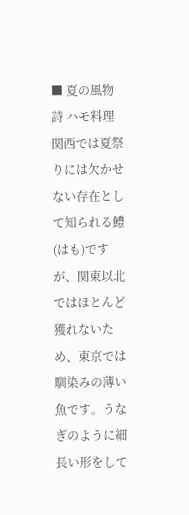■ 夏の風物詩 ハモ料理
関西では夏祭りには欠かせない存在として知られる鱧(はも)ですが、関東以北ではほとんど獲れないため、東京では馴染みの薄い魚です。うなぎのように細長い形をして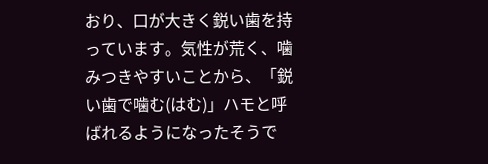おり、口が大きく鋭い歯を持っています。気性が荒く、噛みつきやすいことから、「鋭い歯で噛む(はむ)」ハモと呼ばれるようになったそうで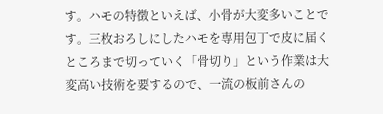す。ハモの特徴といえば、小骨が大変多いことです。三枚おろしにしたハモを専用包丁で皮に届くところまで切っていく「骨切り」という作業は大変高い技術を要するので、一流の板前さんの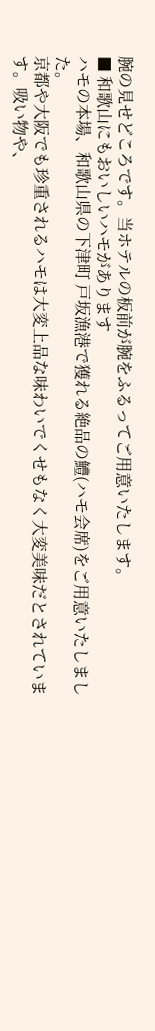腕の見せどころです。当ホテルの板前が腕をふるってご用意いたします。
■ 和歌山にもおいしいハモがあります
ハモの本場、和歌山県の下津町 戸坂漁港で獲れる絶品の鱧(ハモ会席)をご用意いたしました。
京都や大阪でも珍重されるハモは大変上品な味わいでくせもなく大変美味だとされています。吸い物や、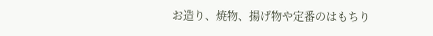お造り、焼物、揚げ物や定番のはもちり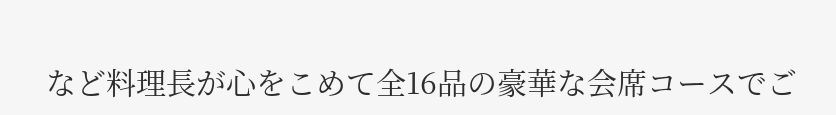など料理長が心をこめて全16品の豪華な会席コースでご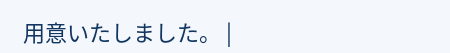用意いたしました。 |